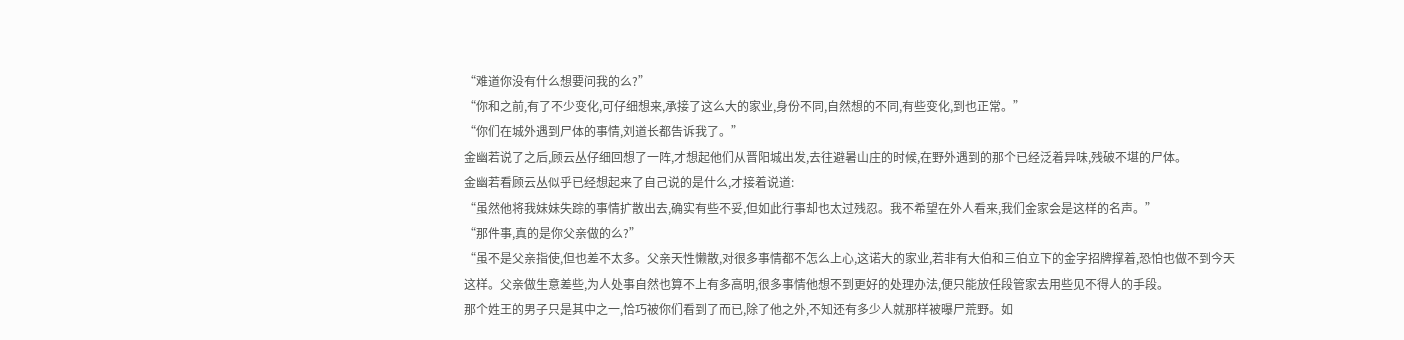“难道你没有什么想要问我的么?”
“你和之前,有了不少变化,可仔细想来,承接了这么大的家业,身份不同,自然想的不同,有些变化,到也正常。”
“你们在城外遇到尸体的事情,刘道长都告诉我了。”
金幽若说了之后,顾云丛仔细回想了一阵,才想起他们从晋阳城出发,去往避暑山庄的时候,在野外遇到的那个已经泛着异味,残破不堪的尸体。
金幽若看顾云丛似乎已经想起来了自己说的是什么,才接着说道:
“虽然他将我妹妹失踪的事情扩散出去,确实有些不妥,但如此行事却也太过残忍。我不希望在外人看来,我们金家会是这样的名声。”
“那件事,真的是你父亲做的么?”
“虽不是父亲指使,但也差不太多。父亲天性懒散,对很多事情都不怎么上心,这诺大的家业,若非有大伯和三伯立下的金字招牌撑着,恐怕也做不到今天这样。父亲做生意差些,为人处事自然也算不上有多高明,很多事情他想不到更好的处理办法,便只能放任段管家去用些见不得人的手段。
那个姓王的男子只是其中之一,恰巧被你们看到了而已,除了他之外,不知还有多少人就那样被曝尸荒野。如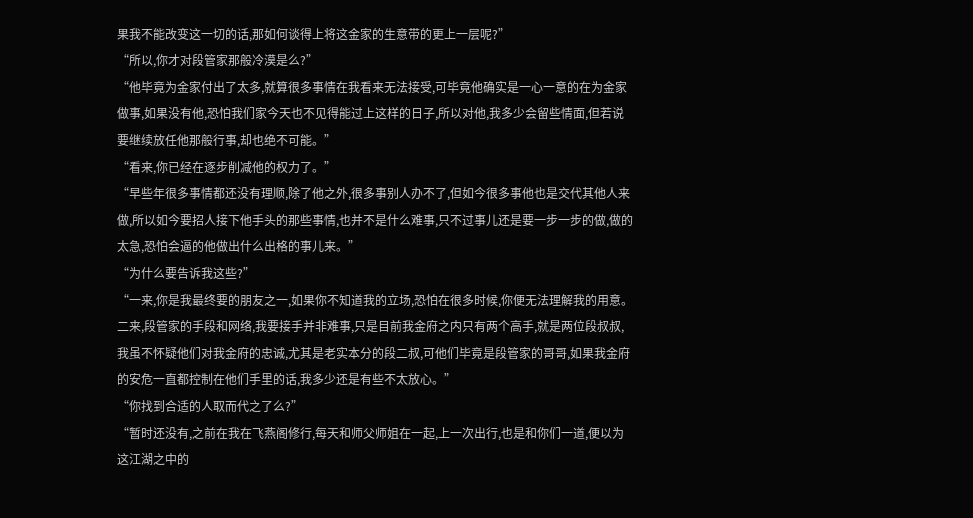果我不能改变这一切的话,那如何谈得上将这金家的生意带的更上一层呢?”
“所以,你才对段管家那般冷漠是么?”
“他毕竟为金家付出了太多,就算很多事情在我看来无法接受,可毕竟他确实是一心一意的在为金家做事,如果没有他,恐怕我们家今天也不见得能过上这样的日子,所以对他,我多少会留些情面,但若说要继续放任他那般行事,却也绝不可能。”
“看来,你已经在逐步削减他的权力了。”
“早些年很多事情都还没有理顺,除了他之外,很多事别人办不了,但如今很多事他也是交代其他人来做,所以如今要招人接下他手头的那些事情,也并不是什么难事,只不过事儿还是要一步一步的做,做的太急,恐怕会逼的他做出什么出格的事儿来。”
“为什么要告诉我这些?”
“一来,你是我最终要的朋友之一,如果你不知道我的立场,恐怕在很多时候,你便无法理解我的用意。二来,段管家的手段和网络,我要接手并非难事,只是目前我金府之内只有两个高手,就是两位段叔叔,我虽不怀疑他们对我金府的忠诚,尤其是老实本分的段二叔,可他们毕竟是段管家的哥哥,如果我金府的安危一直都控制在他们手里的话,我多少还是有些不太放心。”
“你找到合适的人取而代之了么?”
“暂时还没有,之前在我在飞燕阁修行,每天和师父师姐在一起,上一次出行,也是和你们一道,便以为这江湖之中的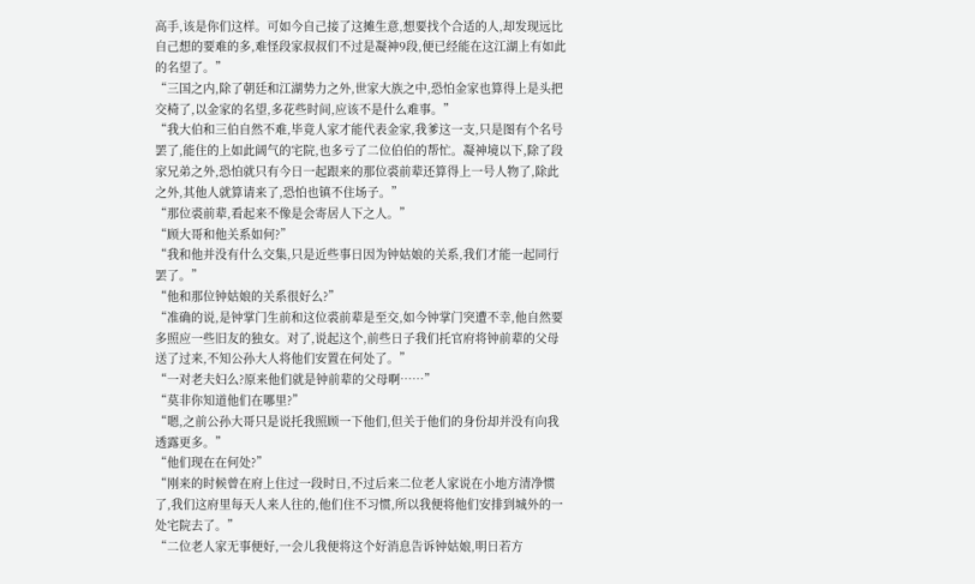高手,该是你们这样。可如今自己接了这摊生意,想要找个合适的人,却发现远比自己想的要难的多,难怪段家叔叔们不过是凝神9段,便已经能在这江湖上有如此的名望了。”
“三国之内,除了朝廷和江湖势力之外,世家大族之中,恐怕金家也算得上是头把交椅了,以金家的名望,多花些时间,应该不是什么难事。”
“我大伯和三伯自然不难,毕竟人家才能代表金家,我爹这一支,只是图有个名号罢了,能住的上如此阔气的宅院,也多亏了二位伯伯的帮忙。凝神境以下,除了段家兄弟之外,恐怕就只有今日一起跟来的那位裘前辈还算得上一号人物了,除此之外,其他人就算请来了,恐怕也镇不住场子。”
“那位裘前辈,看起来不像是会寄居人下之人。”
“顾大哥和他关系如何?”
“我和他并没有什么交集,只是近些事日因为钟姑娘的关系,我们才能一起同行罢了。”
“他和那位钟姑娘的关系很好么?”
“准确的说,是钟掌门生前和这位裘前辈是至交,如今钟掌门突遭不幸,他自然要多照应一些旧友的独女。对了,说起这个,前些日子我们托官府将钟前辈的父母送了过来,不知公孙大人将他们安置在何处了。”
“一对老夫妇么?原来他们就是钟前辈的父母啊……”
“莫非你知道他们在哪里?”
“嗯,之前公孙大哥只是说托我照顾一下他们,但关于他们的身份却并没有向我透露更多。”
“他们现在在何处?”
“刚来的时候曾在府上住过一段时日,不过后来二位老人家说在小地方清净惯了,我们这府里每天人来人往的,他们住不习惯,所以我便将他们安排到城外的一处宅院去了。”
“二位老人家无事便好,一会儿我便将这个好消息告诉钟姑娘,明日若方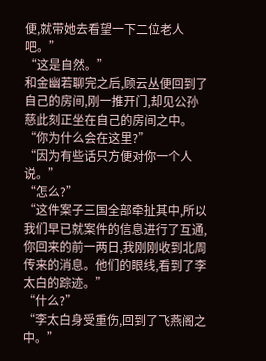便,就带她去看望一下二位老人吧。”
“这是自然。”
和金幽若聊完之后,顾云丛便回到了自己的房间,刚一推开门,却见公孙慈此刻正坐在自己的房间之中。
“你为什么会在这里?”
“因为有些话只方便对你一个人说。”
“怎么?”
“这件案子三国全部牵扯其中,所以我们早已就案件的信息进行了互通,你回来的前一两日,我刚刚收到北周传来的消息。他们的眼线,看到了李太白的踪迹。”
“什么?”
“李太白身受重伤,回到了飞燕阁之中。”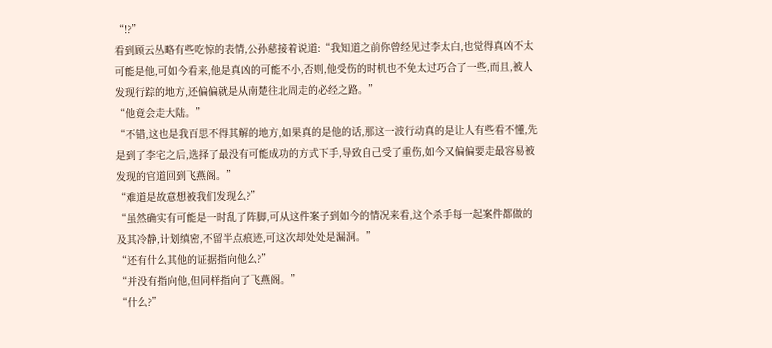“!?”
看到顾云丛略有些吃惊的表情,公孙慈接着说道:“我知道之前你曾经见过李太白,也觉得真凶不太可能是他,可如今看来,他是真凶的可能不小,否则,他受伤的时机也不免太过巧合了一些,而且,被人发现行踪的地方,还偏偏就是从南楚往北周走的必经之路。”
“他竟会走大陆。”
“不错,这也是我百思不得其解的地方,如果真的是他的话,那这一波行动真的是让人有些看不懂,先是到了李宅之后,选择了最没有可能成功的方式下手,导致自己受了重伤,如今又偏偏要走最容易被发现的官道回到飞燕阁。”
“难道是故意想被我们发现么?”
“虽然确实有可能是一时乱了阵脚,可从这件案子到如今的情况来看,这个杀手每一起案件都做的及其冷静,计划缜密,不留半点痕迹,可这次却处处是漏洞。”
“还有什么其他的证据指向他么?”
“并没有指向他,但同样指向了飞燕阁。”
“什么?”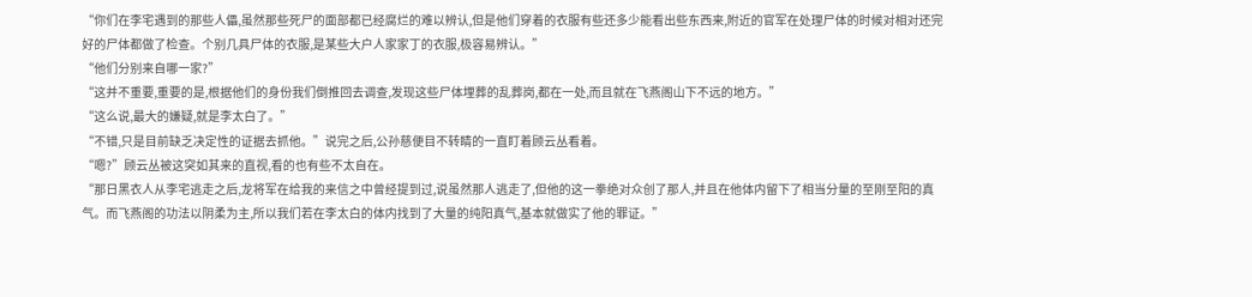“你们在李宅遇到的那些人儡,虽然那些死尸的面部都已经腐烂的难以辨认,但是他们穿着的衣服有些还多少能看出些东西来,附近的官军在处理尸体的时候对相对还完好的尸体都做了检查。个别几具尸体的衣服,是某些大户人家家丁的衣服,极容易辨认。”
“他们分别来自哪一家?”
“这并不重要,重要的是,根据他们的身份我们倒推回去调查,发现这些尸体埋葬的乱葬岗,都在一处,而且就在飞燕阁山下不远的地方。”
“这么说,最大的嫌疑,就是李太白了。”
“不错,只是目前缺乏决定性的证据去抓他。”说完之后,公孙慈便目不转睛的一直盯着顾云丛看着。
“嗯?”顾云丛被这突如其来的直视,看的也有些不太自在。
“那日黑衣人从李宅逃走之后,龙将军在给我的来信之中曾经提到过,说虽然那人逃走了,但他的这一拳绝对众创了那人,并且在他体内留下了相当分量的至刚至阳的真气。而飞燕阁的功法以阴柔为主,所以我们若在李太白的体内找到了大量的纯阳真气,基本就做实了他的罪证。”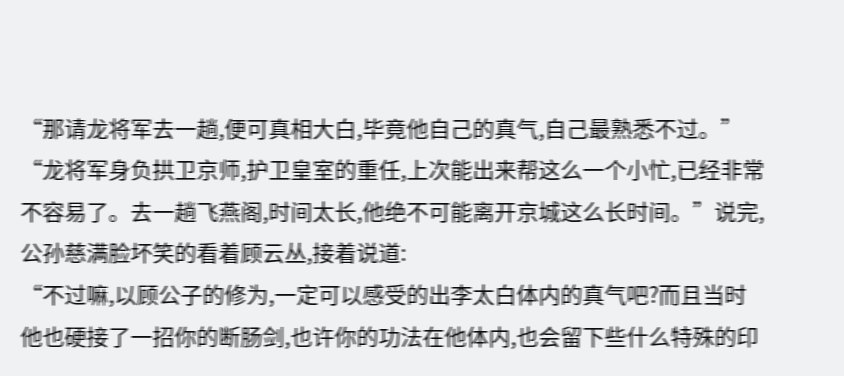“那请龙将军去一趟,便可真相大白,毕竟他自己的真气,自己最熟悉不过。”
“龙将军身负拱卫京师,护卫皇室的重任,上次能出来帮这么一个小忙,已经非常不容易了。去一趟飞燕阁,时间太长,他绝不可能离开京城这么长时间。”说完,公孙慈满脸坏笑的看着顾云丛,接着说道:
“不过嘛,以顾公子的修为,一定可以感受的出李太白体内的真气吧?而且当时他也硬接了一招你的断肠剑,也许你的功法在他体内,也会留下些什么特殊的印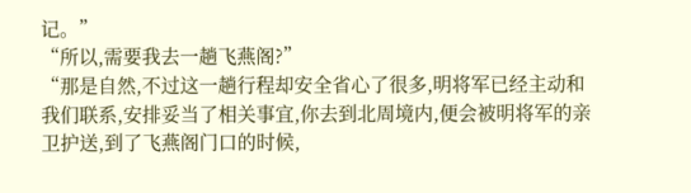记。”
“所以,需要我去一趟飞燕阁?”
“那是自然,不过这一趟行程却安全省心了很多,明将军已经主动和我们联系,安排妥当了相关事宜,你去到北周境内,便会被明将军的亲卫护送,到了飞燕阁门口的时候,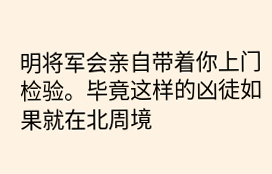明将军会亲自带着你上门检验。毕竟这样的凶徒如果就在北周境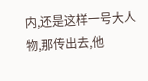内,还是这样一号大人物,那传出去,他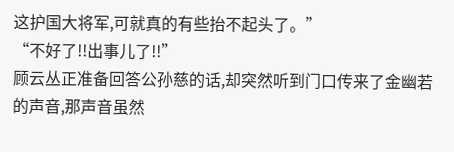这护国大将军,可就真的有些抬不起头了。”
“不好了!!出事儿了!!”
顾云丛正准备回答公孙慈的话,却突然听到门口传来了金幽若的声音,那声音虽然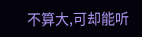不算大,可却能听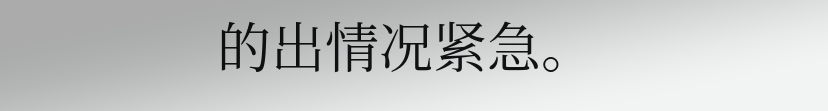的出情况紧急。